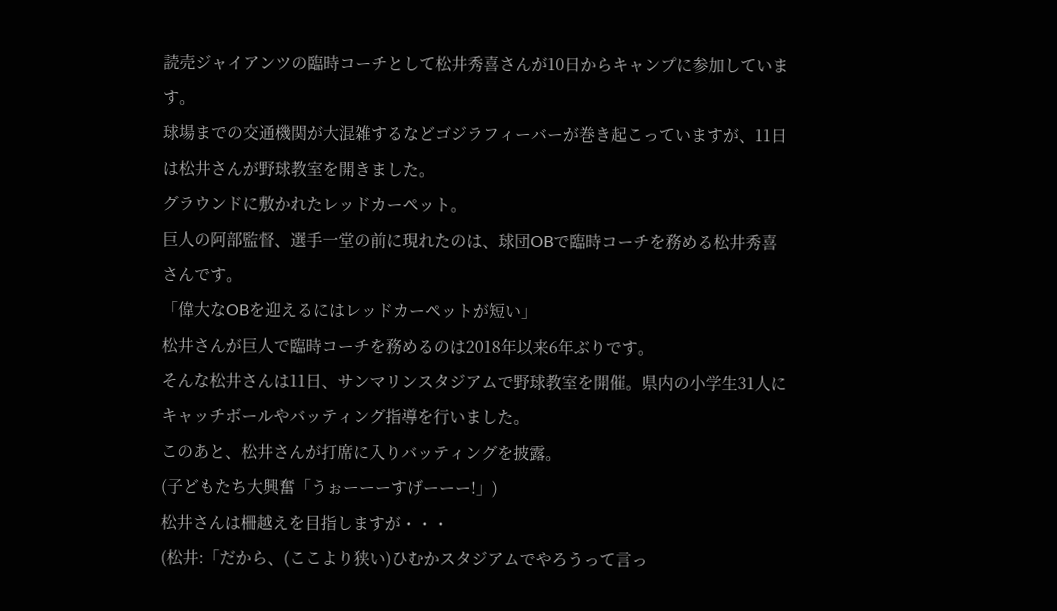読売ジャイアンツの臨時コーチとして松井秀喜さんが10日からキャンプに参加しています。
球場までの交通機関が大混雑するなどゴジラフィーバーが巻き起こっていますが、11日は松井さんが野球教室を開きました。
グラウンドに敷かれたレッドカーペット。
巨人の阿部監督、選手一堂の前に現れたのは、球団OBで臨時コーチを務める松井秀喜さんです。
「偉大なOBを迎えるにはレッドカーペットが短い」
松井さんが巨人で臨時コーチを務めるのは2018年以来6年ぶりです。
そんな松井さんは11日、サンマリンスタジアムで野球教室を開催。県内の小学生31人にキャッチボールやバッティング指導を行いました。
このあと、松井さんが打席に入りバッティングを披露。
(子どもたち大興奮「うぉーーーすげーーー!」)
松井さんは柵越えを目指しますが・・・
(松井:「だから、(ここより狭い)ひむかスタジアムでやろうって言っ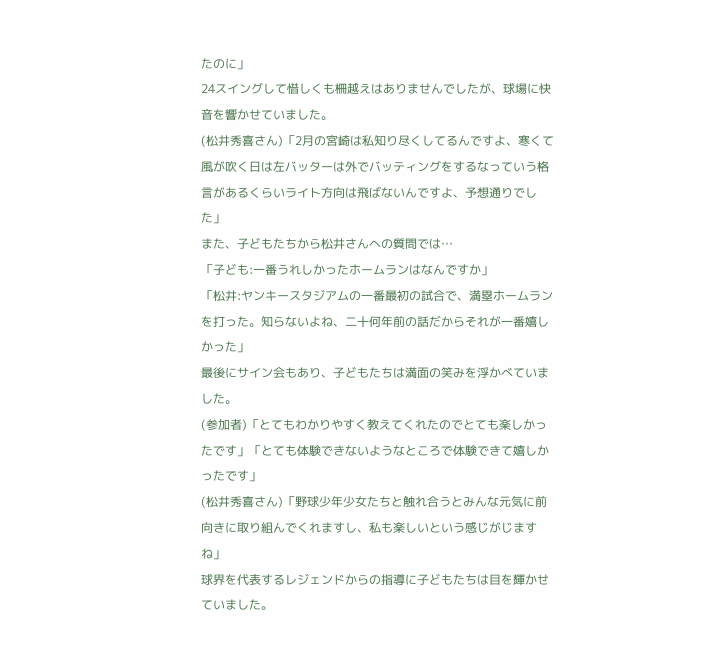たのに」
24スイングして惜しくも柵越えはありませんでしたが、球場に快音を響かせていました。
(松井秀喜さん)「2月の宮崎は私知り尽くしてるんですよ、寒くて風が吹く日は左バッターは外でバッティングをするなっていう格言があるくらいライト方向は飛ばないんですよ、予想通りでした」
また、子どもたちから松井さんへの質問では…
「子ども:一番うれしかったホームランはなんですか」
「松井:ヤンキースタジアムの一番最初の試合で、満塁ホームランを打った。知らないよね、二十何年前の話だからそれが一番嬉しかった」
最後にサイン会もあり、子どもたちは満面の笑みを浮かべていました。
(参加者)「とてもわかりやすく教えてくれたのでとても楽しかったです」「とても体験できないようなところで体験できて嬉しかったです」
(松井秀喜さん)「野球少年少女たちと触れ合うとみんな元気に前向きに取り組んでくれますし、私も楽しいという感じがじますね」
球界を代表するレジェンドからの指導に子どもたちは目を輝かせていました。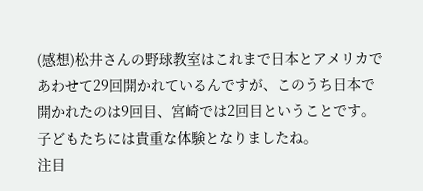(感想)松井さんの野球教室はこれまで日本とアメリカであわせて29回開かれているんですが、このうち日本で開かれたのは9回目、宮崎では2回目ということです。子どもたちには貴重な体験となりましたね。
注目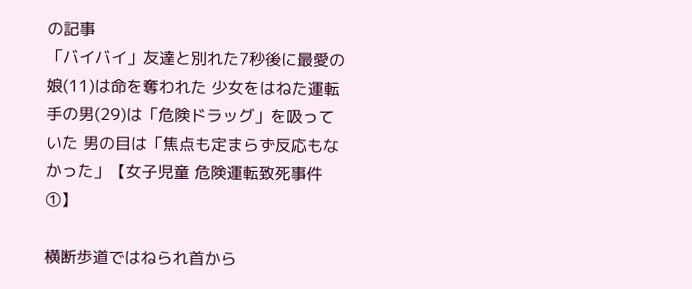の記事
「バイバイ」友達と別れた7秒後に最愛の娘(11)は命を奪われた 少女をはねた運転手の男(29)は「危険ドラッグ」を吸っていた 男の目は「焦点も定まらず反応もなかった」【女子児童 危険運転致死事件①】

横断歩道ではねられ首から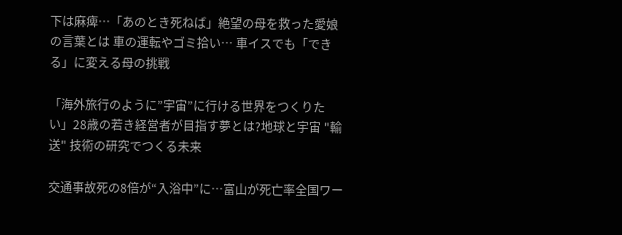下は麻痺…「あのとき死ねば」絶望の母を救った愛娘の言葉とは 車の運転やゴミ拾い… 車イスでも「できる」に変える母の挑戦

「海外旅行のように”宇宙”に行ける世界をつくりたい」28歳の若き経営者が目指す夢とは?地球と宇宙 "輸送" 技術の研究でつくる未来

交通事故死の8倍が“入浴中”に…富山が死亡率全国ワー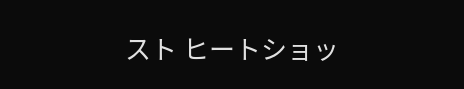スト ヒートショッ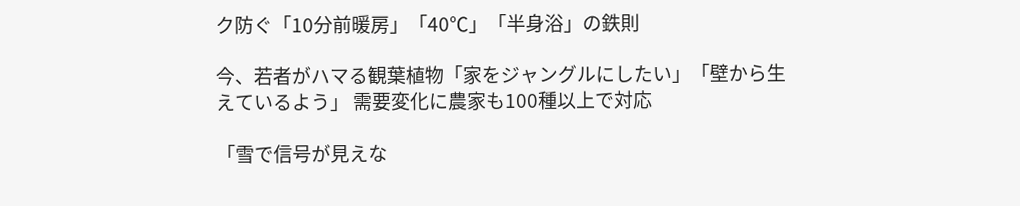ク防ぐ「10分前暖房」「40℃」「半身浴」の鉄則

今、若者がハマる観葉植物「家をジャングルにしたい」「壁から生えているよう」 需要変化に農家も100種以上で対応

「雪で信号が見えな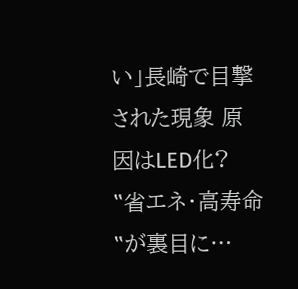い」長崎で目撃された現象 原因はLED化? ‟省エネ・高寿命‟が裏目に…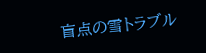盲点の雪トラブル